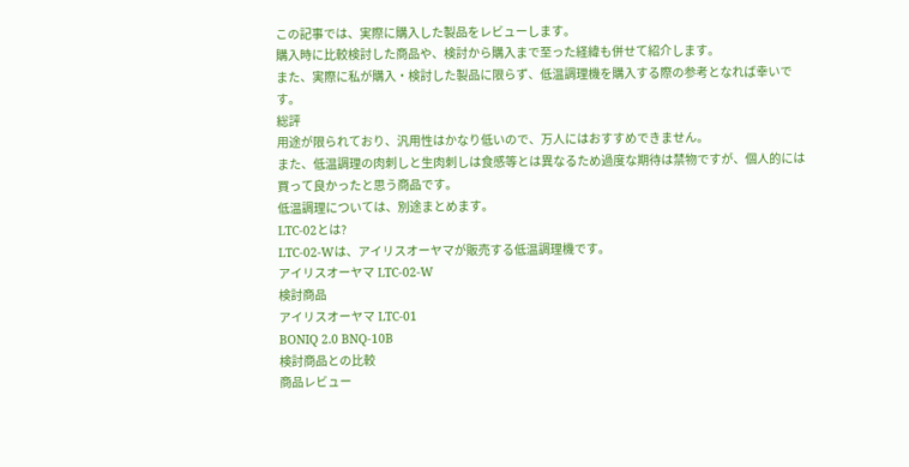この記事では、実際に購入した製品をレビューします。
購入時に比較検討した商品や、検討から購入まで至った経緯も併せて紹介します。
また、実際に私が購入・検討した製品に限らず、低温調理機を購入する際の参考となれば幸いです。
総評
用途が限られており、汎用性はかなり低いので、万人にはおすすめできません。
また、低温調理の肉刺しと生肉刺しは食感等とは異なるため過度な期待は禁物ですが、個人的には買って良かったと思う商品です。
低温調理については、別途まとめます。
LTC-02とは?
LTC-02-Wは、アイリスオーヤマが販売する低温調理機です。
アイリスオーヤマ LTC-02-W
検討商品
アイリスオーヤマ LTC-01
BONIQ 2.0 BNQ-10B
検討商品との比較
商品レビュー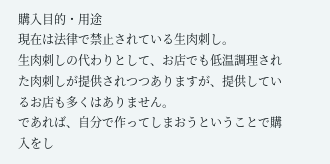購入目的・用途
現在は法律で禁止されている生肉刺し。
生肉刺しの代わりとして、お店でも低温調理された肉刺しが提供されつつありますが、提供しているお店も多くはありません。
であれば、自分で作ってしまおうということで購入をし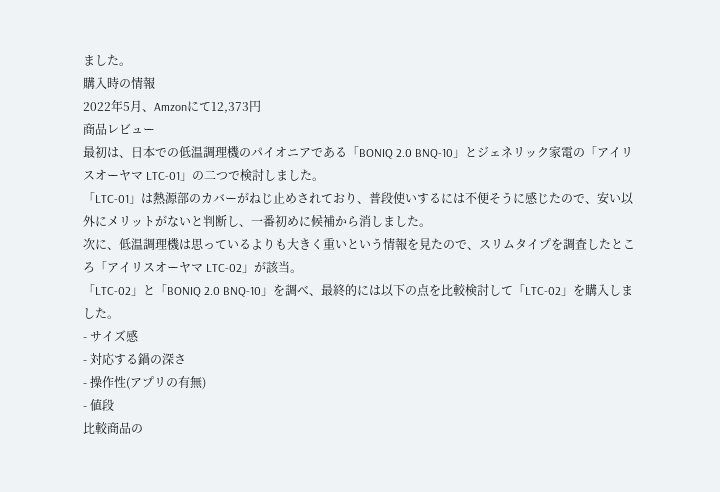ました。
購入時の情報
2022年5月、Amzonにて12,373円
商品レビュー
最初は、日本での低温調理機のパイオニアである「BONIQ 2.0 BNQ-10」とジェネリック家電の「アイリスオーヤマ LTC-01」の二つで検討しました。
「LTC-01」は熱源部のカバーがねじ止めされており、普段使いするには不便そうに感じたので、安い以外にメリットがないと判断し、一番初めに候補から消しました。
次に、低温調理機は思っているよりも大きく重いという情報を見たので、スリムタイプを調査したところ「アイリスオーヤマ LTC-02」が該当。
「LTC-02」と「BONIQ 2.0 BNQ-10」を調べ、最終的には以下の点を比較検討して「LTC-02」を購入しました。
- サイズ感
- 対応する鍋の深さ
- 操作性(アプリの有無)
- 値段
比較商品の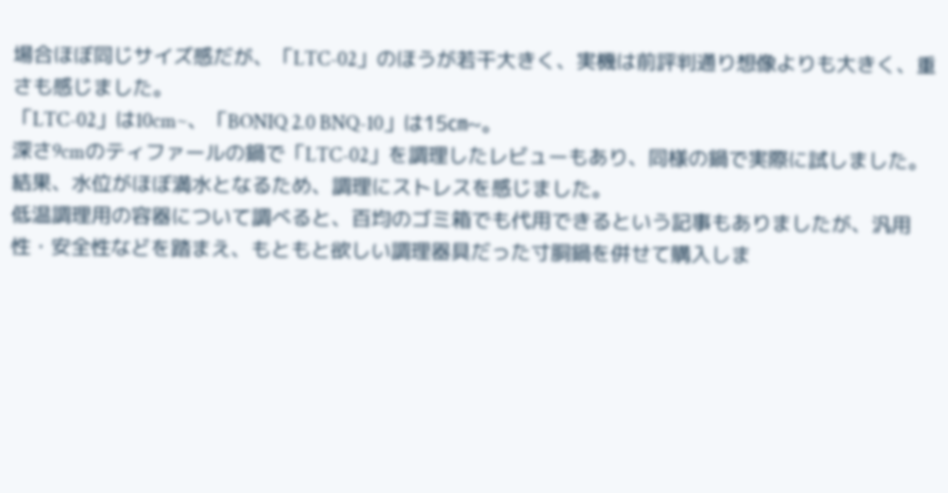場合ほぼ同じサイズ感だが、「LTC-02」のほうが若干大きく、実機は前評判通り想像よりも大きく、重さも感じました。
「LTC-02」は10cm~、「BONIQ 2.0 BNQ-10」は15㎝~。
深さ9cmのティファールの鍋で「LTC-02」を調理したレビューもあり、同様の鍋で実際に試しました。
結果、水位がほぼ満水となるため、調理にストレスを感じました。
低温調理用の容器について調べると、百均のゴミ箱でも代用できるという記事もありましたが、汎用性・安全性などを踏まえ、もともと欲しい調理器具だった寸胴鍋を併せて購入しま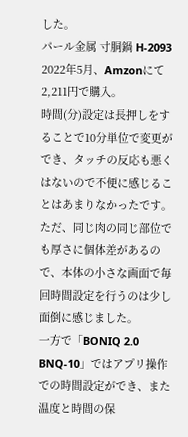した。
パール金属 寸胴鍋 H-2093
2022年5月、Amzonにて2,211円で購入。
時間(分)設定は長押しをすることで10分単位で変更ができ、タッチの反応も悪くはないので不便に感じることはあまりなかったです。
ただ、同じ肉の同じ部位でも厚さに個体差があるので、本体の小さな画面で毎回時間設定を行うのは少し面倒に感じました。
一方で「BONIQ 2.0 BNQ-10」ではアプリ操作での時間設定ができ、また温度と時間の保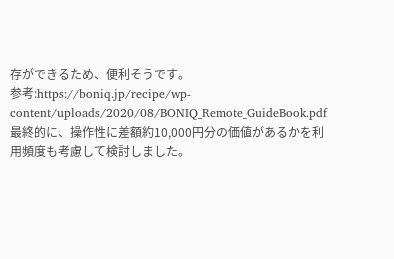存ができるため、便利そうです。
参考:https://boniq.jp/recipe/wp-content/uploads/2020/08/BONIQ_Remote_GuideBook.pdf
最終的に、操作性に差額約10,000円分の価値があるかを利用頻度も考慮して検討しました。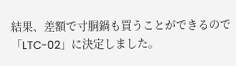結果、差額で寸胴鍋も買うことができるので「LTC-02」に決定しました。